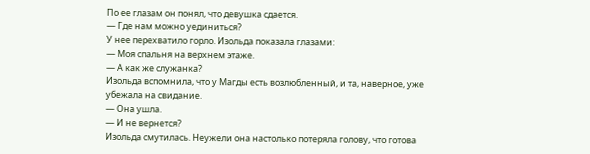По ее глазам он понял, что девушка сдается.
— Где нам можно уединиться?
У нее перехватило горло. Изольда показала глазами:
— Моя спальня на верхнем этаже.
— А как же служанка?
Изольда вспомнила, что у Магды есть возлюбленный, и та, наверное, уже убежала на свидание.
— Она ушла.
— И не вернется?
Изольда смутилась. Неужели она настолько потеряла голову, что готова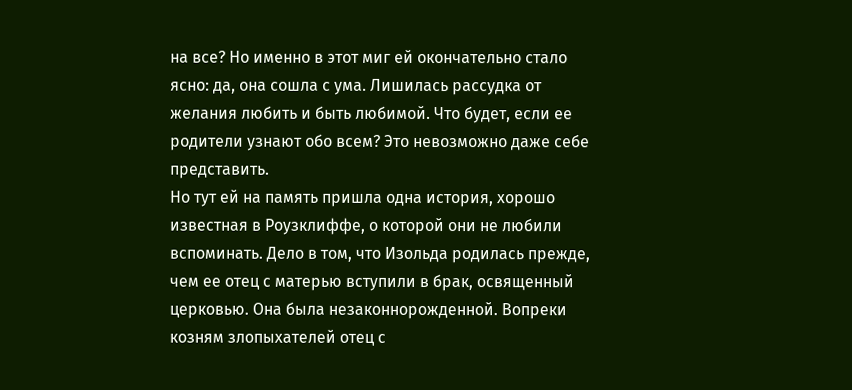на все? Но именно в этот миг ей окончательно стало ясно: да, она сошла с ума. Лишилась рассудка от желания любить и быть любимой. Что будет, если ее родители узнают обо всем? Это невозможно даже себе представить.
Но тут ей на память пришла одна история, хорошо известная в Роузклиффе, о которой они не любили вспоминать. Дело в том, что Изольда родилась прежде, чем ее отец с матерью вступили в брак, освященный церковью. Она была незаконнорожденной. Вопреки козням злопыхателей отец с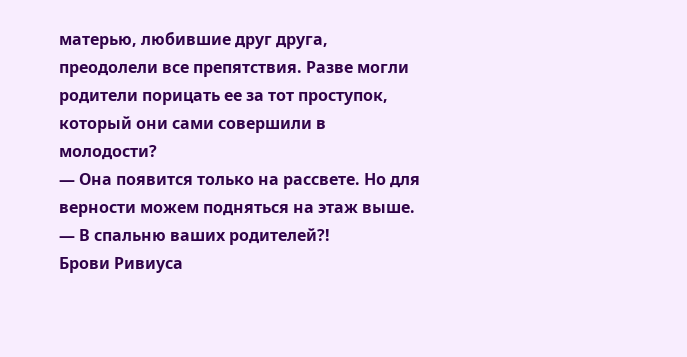матерью, любившие друг друга, преодолели все препятствия. Разве могли родители порицать ее за тот проступок, который они сами совершили в молодости?
— Она появится только на рассвете. Но для верности можем подняться на этаж выше.
— В спальню ваших родителей?!
Брови Ривиуса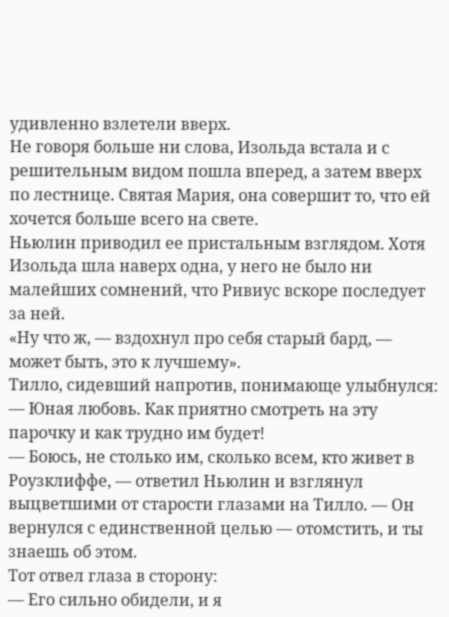удивленно взлетели вверх.
Не говоря больше ни слова, Изольда встала и с решительным видом пошла вперед, а затем вверх по лестнице. Святая Мария, она совершит то, что ей хочется больше всего на свете.
Ньюлин приводил ее пристальным взглядом. Хотя Изольда шла наверх одна, у него не было ни малейших сомнений, что Ривиус вскоре последует за ней.
«Ну что ж, — вздохнул про себя старый бард, — может быть, это к лучшему».
Тилло, сидевший напротив, понимающе улыбнулся:
— Юная любовь. Как приятно смотреть на эту парочку и как трудно им будет!
— Боюсь, не столько им, сколько всем, кто живет в Роузклиффе, — ответил Ньюлин и взглянул выцветшими от старости глазами на Тилло. — Он вернулся с единственной целью — отомстить, и ты знаешь об этом.
Тот отвел глаза в сторону:
— Его сильно обидели, и я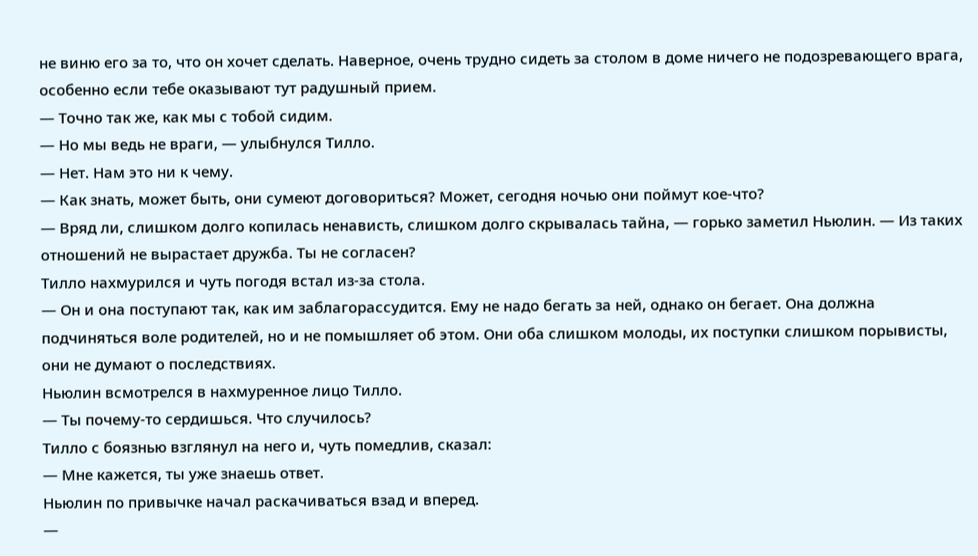не виню его за то, что он хочет сделать. Наверное, очень трудно сидеть за столом в доме ничего не подозревающего врага, особенно если тебе оказывают тут радушный прием.
— Точно так же, как мы с тобой сидим.
— Но мы ведь не враги, — улыбнулся Тилло.
— Нет. Нам это ни к чему.
— Как знать, может быть, они сумеют договориться? Может, сегодня ночью они поймут кое-что?
— Вряд ли, слишком долго копилась ненависть, слишком долго скрывалась тайна, — горько заметил Ньюлин. — Из таких отношений не вырастает дружба. Ты не согласен?
Тилло нахмурился и чуть погодя встал из-за стола.
— Он и она поступают так, как им заблагорассудится. Ему не надо бегать за ней, однако он бегает. Она должна подчиняться воле родителей, но и не помышляет об этом. Они оба слишком молоды, их поступки слишком порывисты, они не думают о последствиях.
Ньюлин всмотрелся в нахмуренное лицо Тилло.
— Ты почему-то сердишься. Что случилось?
Тилло с боязнью взглянул на него и, чуть помедлив, сказал:
— Мне кажется, ты уже знаешь ответ.
Ньюлин по привычке начал раскачиваться взад и вперед.
—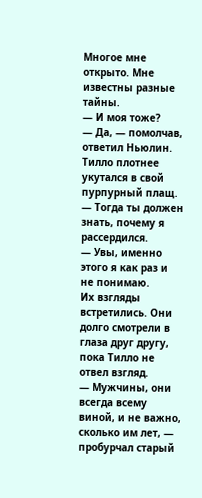Многое мне открыто. Мне известны разные тайны.
— И моя тоже?
— Да, — помолчав, ответил Ньюлин.
Тилло плотнее укутался в свой пурпурный плащ.
— Тогда ты должен знать, почему я рассердился.
— Увы, именно этого я как раз и не понимаю.
Их взгляды встретились. Они долго смотрели в глаза друг другу, пока Тилло не отвел взгляд.
— Мужчины, они всегда всему виной, и не важно, сколько им лет, — пробурчал старый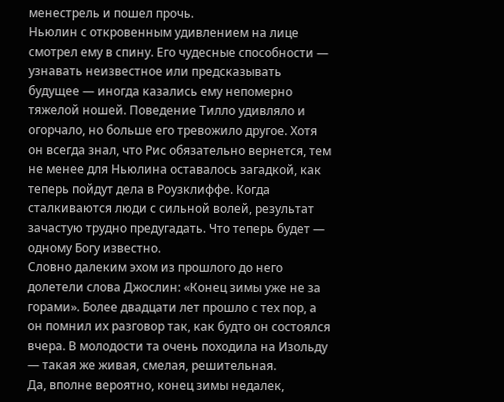менестрель и пошел прочь.
Ньюлин с откровенным удивлением на лице смотрел ему в спину. Его чудесные способности — узнавать неизвестное или предсказывать будущее — иногда казались ему непомерно тяжелой ношей. Поведение Тилло удивляло и огорчало, но больше его тревожило другое. Хотя он всегда знал, что Рис обязательно вернется, тем не менее для Ньюлина оставалось загадкой, как теперь пойдут дела в Роузклиффе. Когда сталкиваются люди с сильной волей, результат зачастую трудно предугадать. Что теперь будет — одному Богу известно.
Словно далеким эхом из прошлого до него долетели слова Джослин: «Конец зимы уже не за горами». Более двадцати лет прошло с тех пор, а он помнил их разговор так, как будто он состоялся вчера. В молодости та очень походила на Изольду — такая же живая, смелая, решительная.
Да, вполне вероятно, конец зимы недалек,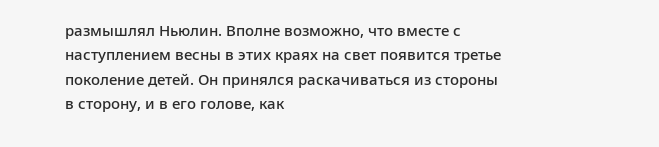размышлял Ньюлин. Вполне возможно, что вместе с наступлением весны в этих краях на свет появится третье поколение детей. Он принялся раскачиваться из стороны в сторону, и в его голове, как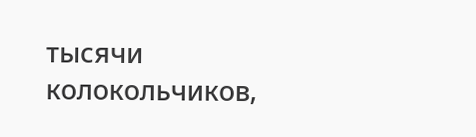тысячи колокольчиков,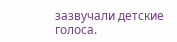зазвучали детские голоса.